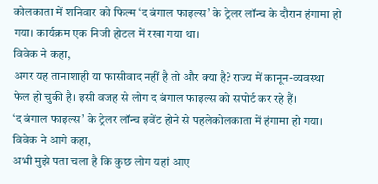कोलकाता में शनिवार को फिल्म ‘द बंगाल फाइल्स’ के ट्रेलर लॉन्च के दौरान हंगामा हो गया। कार्यक्रम एक निजी होटल में रखा गया था।
विवेक ने कहा,
अगर यह तानाशाही या फासीवाद नहीं है तो और क्या है? राज्य में कानून-व्यवस्था फेल हो चुकी है। इसी वजह से लोग द बंगाल फाइल्स को सपोर्ट कर रहे हैं।
‘द बंगाल फाइल्स’ के ट्रेलर लॉन्च इवेंट होने से पहलेकोलकाता में हंगामा हो गया।
विवेक ने आगे कहा,
अभी मुझे पता चला है कि कुछ लोग यहां आए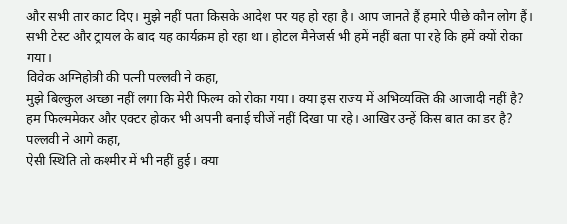और सभी तार काट दिए। मुझे नहीं पता किसके आदेश पर यह हो रहा है। आप जानते हैं हमारे पीछे कौन लोग हैं। सभी टेस्ट और ट्रायल के बाद यह कार्यक्रम हो रहा था। होटल मैनेजर्स भी हमें नहीं बता पा रहे कि हमें क्यों रोका गया।
विवेक अग्निहोत्री की पत्नी पल्लवी ने कहा,
मुझे बिल्कुल अच्छा नहीं लगा कि मेरी फिल्म को रोका गया। क्या इस राज्य में अभिव्यक्ति की आजादी नहीं है? हम फिल्ममेकर और एक्टर होकर भी अपनी बनाई चीजें नहीं दिखा पा रहे। आखिर उन्हें किस बात का डर है?
पल्लवी ने आगे कहा,
ऐसी स्थिति तो कश्मीर में भी नहीं हुई। क्या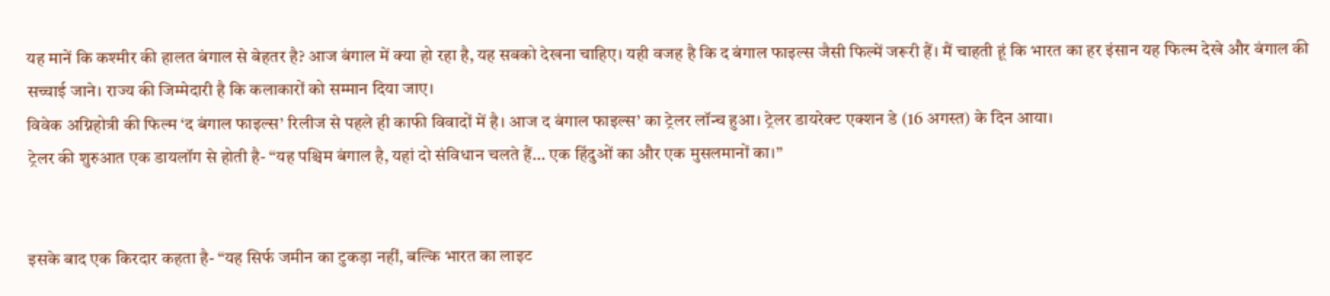यह मानें कि कश्मीर की हालत बंगाल से बेहतर है? आज बंगाल में क्या हो रहा है, यह सबको देखना चाहिए। यही वजह है कि द बंगाल फाइल्स जैसी फिल्में जरूरी हैं। मैं चाहती हूं कि भारत का हर इंसान यह फिल्म देखे और बंगाल की सच्चाई जाने। राज्य की जिम्मेदारी है कि कलाकारों को सम्मान दिया जाए।
विवेक अग्निहोत्री की फिल्म ‘द बंगाल फाइल्स’ रिलीज से पहले ही काफी विवादों में है। आज द बंगाल फाइल्स’ का ट्रेलर लॉन्च हुआ। ट्रेलर डायरेक्ट एक्शन डे (16 अगस्त) के दिन आया।
ट्रेलर की शुरुआत एक डायलॉग से होती है- “यह पश्चिम बंगाल है, यहां दो संविधान चलते हैं… एक हिंदुओं का और एक मुसलमानों का।”


इसके बाद एक किरदार कहता है- “यह सिर्फ जमीन का टुकड़ा नहीं, बल्कि भारत का लाइट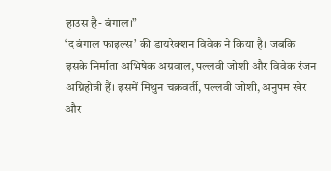हाउस है- बंगाल।”
‘द बंगाल फाइल्स’ की डायरेक्शन विवेक ने किया है। जबकि इसके निर्माता अभिषेक अग्रवाल, पल्लवी जोशी और विवेक रंजन अग्निहोत्री हैं। इसमें मिथुन चक्रवर्ती, पल्लवी जोशी, अनुपम खेर और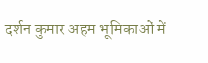दर्शन कुमार अहम भूमिकाओं में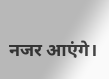नजर आएंगे।